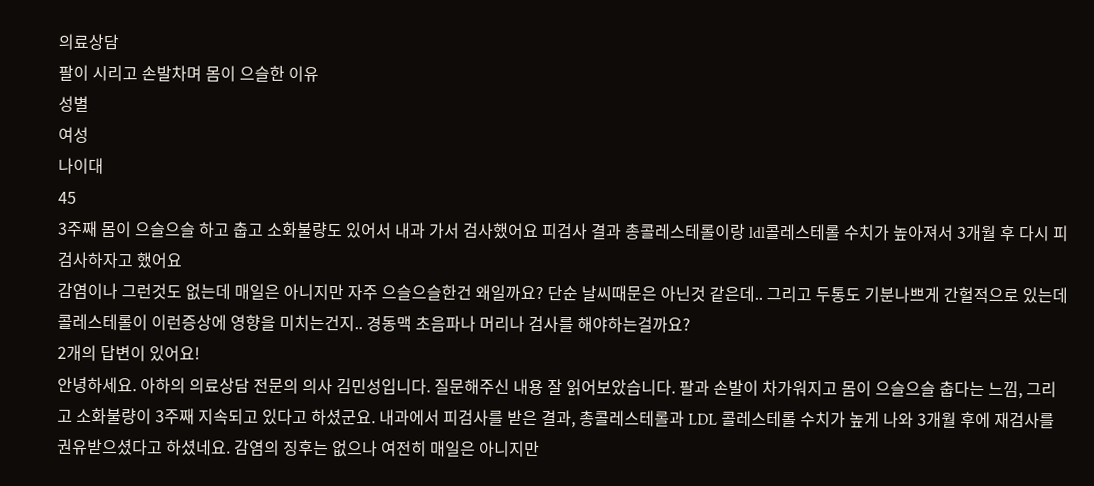의료상담
팔이 시리고 손발차며 몸이 으슬한 이유
성별
여성
나이대
45
3주째 몸이 으슬으슬 하고 춥고 소화불량도 있어서 내과 가서 검사했어요 피검사 결과 총콜레스테롤이랑 ldl콜레스테롤 수치가 높아져서 3개월 후 다시 피검사하자고 했어요
감염이나 그런것도 없는데 매일은 아니지만 자주 으슬으슬한건 왜일까요? 단순 날씨때문은 아닌것 같은데.. 그리고 두통도 기분나쁘게 간헐적으로 있는데 콜레스테롤이 이런증상에 영향을 미치는건지.. 경동맥 초음파나 머리나 검사를 해야하는걸까요?
2개의 답변이 있어요!
안녕하세요. 아하의 의료상담 전문의 의사 김민성입니다. 질문해주신 내용 잘 읽어보았습니다. 팔과 손발이 차가워지고 몸이 으슬으슬 춥다는 느낌, 그리고 소화불량이 3주째 지속되고 있다고 하셨군요. 내과에서 피검사를 받은 결과, 총콜레스테롤과 LDL 콜레스테롤 수치가 높게 나와 3개월 후에 재검사를 권유받으셨다고 하셨네요. 감염의 징후는 없으나 여전히 매일은 아니지만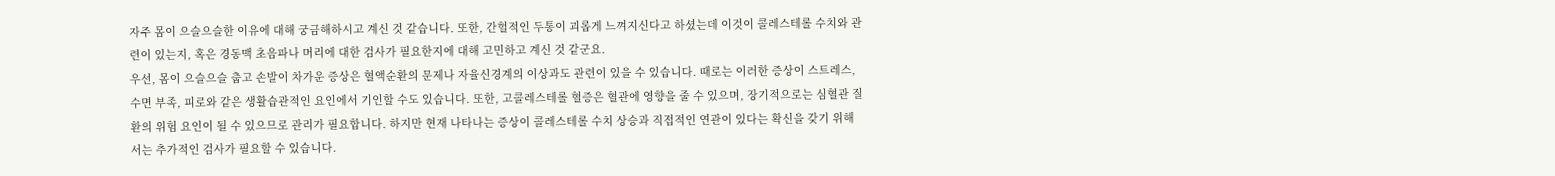자주 몸이 으슬으슬한 이유에 대해 궁금해하시고 계신 것 같습니다. 또한, 간헐적인 두통이 괴롭게 느껴지신다고 하셨는데 이것이 콜레스테롤 수치와 관련이 있는지, 혹은 경동맥 초음파나 머리에 대한 검사가 필요한지에 대해 고민하고 계신 것 같군요.
우선, 몸이 으슬으슬 춥고 손발이 차가운 증상은 혈액순환의 문제나 자율신경계의 이상과도 관련이 있을 수 있습니다. 때로는 이러한 증상이 스트레스, 수면 부족, 피로와 같은 생활습관적인 요인에서 기인할 수도 있습니다. 또한, 고콜레스테롤 혈증은 혈관에 영향을 줄 수 있으며, 장기적으로는 심혈관 질환의 위험 요인이 될 수 있으므로 관리가 필요합니다. 하지만 현재 나타나는 증상이 콜레스테롤 수치 상승과 직접적인 연관이 있다는 확신을 갖기 위해서는 추가적인 검사가 필요할 수 있습니다.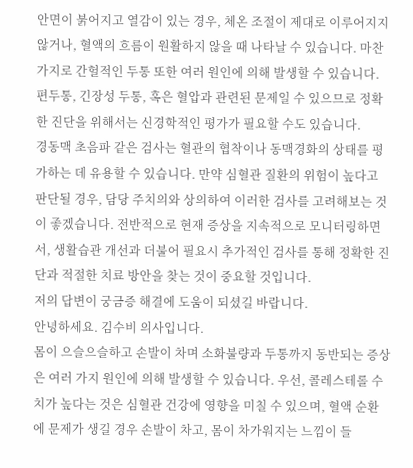안면이 붉어지고 열감이 있는 경우, 체온 조절이 제대로 이루어지지 않거나, 혈액의 흐름이 원활하지 않을 때 나타날 수 있습니다. 마찬가지로 간헐적인 두통 또한 여러 원인에 의해 발생할 수 있습니다. 편두통, 긴장성 두통, 혹은 혈압과 관련된 문제일 수 있으므로 정확한 진단을 위해서는 신경학적인 평가가 필요할 수도 있습니다.
경동맥 초음파 같은 검사는 혈관의 협착이나 동맥경화의 상태를 평가하는 데 유용할 수 있습니다. 만약 심혈관 질환의 위험이 높다고 판단될 경우, 담당 주치의와 상의하여 이러한 검사를 고려해보는 것이 좋겠습니다. 전반적으로 현재 증상을 지속적으로 모니터링하면서, 생활습관 개선과 더불어 필요시 추가적인 검사를 통해 정확한 진단과 적절한 치료 방안을 찾는 것이 중요할 것입니다.
저의 답변이 궁금증 해결에 도움이 되셨길 바랍니다.
안녕하세요. 김수비 의사입니다.
몸이 으슬으슬하고 손발이 차며 소화불량과 두통까지 동반되는 증상은 여러 가지 원인에 의해 발생할 수 있습니다. 우선, 콜레스테롤 수치가 높다는 것은 심혈관 건강에 영향을 미칠 수 있으며, 혈액 순환에 문제가 생길 경우 손발이 차고, 몸이 차가워지는 느낌이 들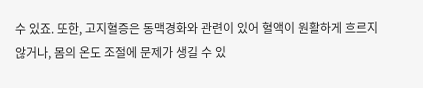수 있죠. 또한, 고지혈증은 동맥경화와 관련이 있어 혈액이 원활하게 흐르지 않거나, 몸의 온도 조절에 문제가 생길 수 있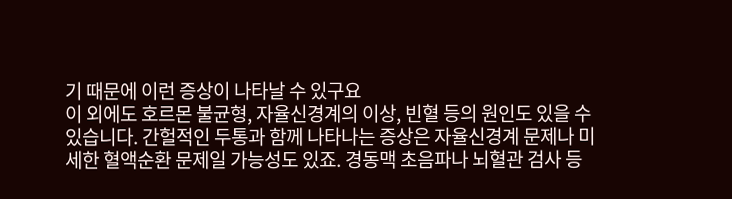기 때문에 이런 증상이 나타날 수 있구요
이 외에도 호르몬 불균형, 자율신경계의 이상, 빈혈 등의 원인도 있을 수 있습니다. 간헐적인 두통과 함께 나타나는 증상은 자율신경계 문제나 미세한 혈액순환 문제일 가능성도 있죠. 경동맥 초음파나 뇌혈관 검사 등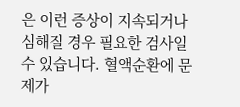은 이런 증상이 지속되거나 심해질 경우 필요한 검사일 수 있습니다. 혈액순환에 문제가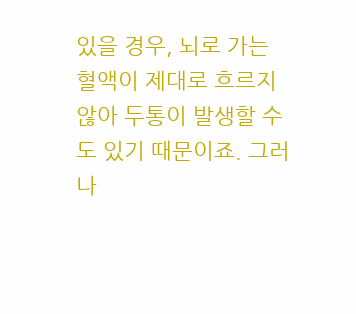있을 경우, 뇌로 가는 혈액이 제대로 흐르지 않아 두통이 발생할 수도 있기 때문이죠. 그러나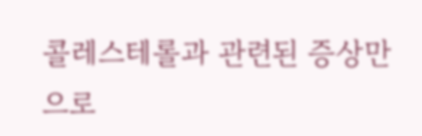콜레스테롤과 관련된 증상만으로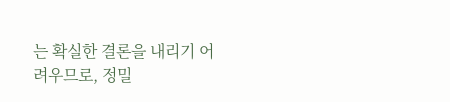는 확실한 결론을 내리기 어려우므로, 정밀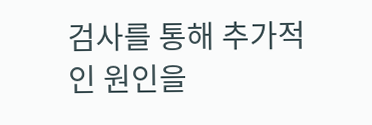검사를 통해 추가적인 원인을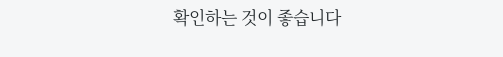확인하는 것이 좋습니다